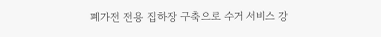폐가전 전용 집하장 구축으로 수거 서비스 강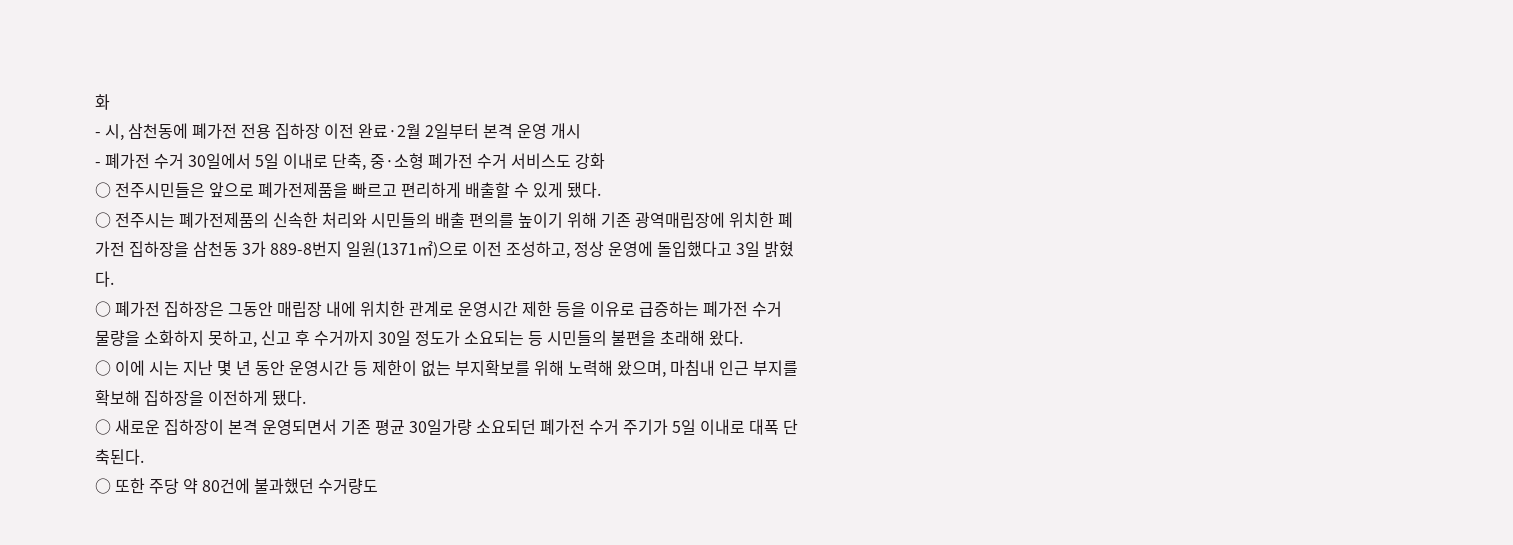화
- 시, 삼천동에 폐가전 전용 집하장 이전 완료·2월 2일부터 본격 운영 개시
- 폐가전 수거 30일에서 5일 이내로 단축, 중·소형 폐가전 수거 서비스도 강화
○ 전주시민들은 앞으로 폐가전제품을 빠르고 편리하게 배출할 수 있게 됐다.
○ 전주시는 폐가전제품의 신속한 처리와 시민들의 배출 편의를 높이기 위해 기존 광역매립장에 위치한 폐가전 집하장을 삼천동 3가 889-8번지 일원(1371㎡)으로 이전 조성하고, 정상 운영에 돌입했다고 3일 밝혔다.
○ 폐가전 집하장은 그동안 매립장 내에 위치한 관계로 운영시간 제한 등을 이유로 급증하는 폐가전 수거 물량을 소화하지 못하고, 신고 후 수거까지 30일 정도가 소요되는 등 시민들의 불편을 초래해 왔다.
○ 이에 시는 지난 몇 년 동안 운영시간 등 제한이 없는 부지확보를 위해 노력해 왔으며, 마침내 인근 부지를 확보해 집하장을 이전하게 됐다.
○ 새로운 집하장이 본격 운영되면서 기존 평균 30일가량 소요되던 폐가전 수거 주기가 5일 이내로 대폭 단축된다.
○ 또한 주당 약 80건에 불과했던 수거량도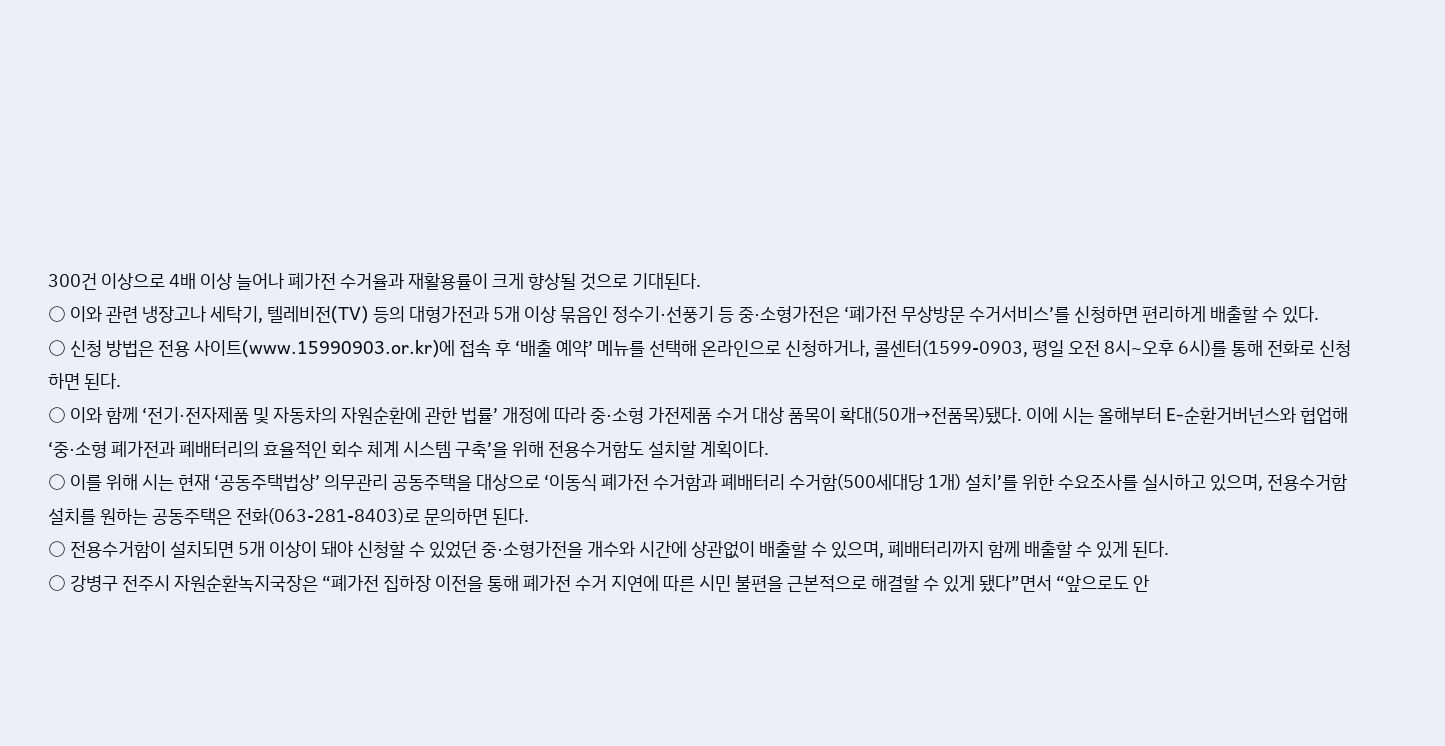300건 이상으로 4배 이상 늘어나 폐가전 수거율과 재활용률이 크게 향상될 것으로 기대된다.
○ 이와 관련 냉장고나 세탁기, 텔레비전(TV) 등의 대형가전과 5개 이상 묶음인 정수기·선풍기 등 중·소형가전은 ‘폐가전 무상방문 수거서비스’를 신청하면 편리하게 배출할 수 있다.
○ 신청 방법은 전용 사이트(www.15990903.or.kr)에 접속 후 ‘배출 예약’ 메뉴를 선택해 온라인으로 신청하거나, 콜센터(1599-0903, 평일 오전 8시~오후 6시)를 통해 전화로 신청하면 된다.
○ 이와 함께 ‘전기·전자제품 및 자동차의 자원순환에 관한 법률’ 개정에 따라 중·소형 가전제품 수거 대상 품목이 확대(50개→전품목)됐다. 이에 시는 올해부터 E-순환거버넌스와 협업해 ‘중·소형 폐가전과 폐배터리의 효율적인 회수 체계 시스템 구축’을 위해 전용수거함도 설치할 계획이다.
○ 이를 위해 시는 현재 ‘공동주택법상’ 의무관리 공동주택을 대상으로 ‘이동식 폐가전 수거함과 폐배터리 수거함(500세대당 1개) 설치’를 위한 수요조사를 실시하고 있으며, 전용수거함 설치를 원하는 공동주택은 전화(063-281-8403)로 문의하면 된다.
○ 전용수거함이 설치되면 5개 이상이 돼야 신청할 수 있었던 중·소형가전을 개수와 시간에 상관없이 배출할 수 있으며, 폐배터리까지 함께 배출할 수 있게 된다.
○ 강병구 전주시 자원순환녹지국장은 “폐가전 집하장 이전을 통해 폐가전 수거 지연에 따른 시민 불편을 근본적으로 해결할 수 있게 됐다”면서 “앞으로도 안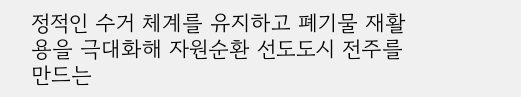정적인 수거 체계를 유지하고 폐기물 재활용을 극대화해 자원순환 선도도시 전주를 만드는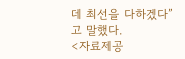데 최선을 다하겠다”고 말했다.
<자료제공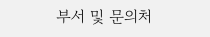부서 및 문의처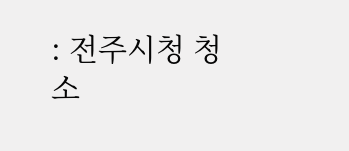: 전주시청 청소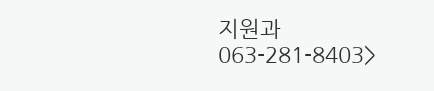지원과 063-281-8403>